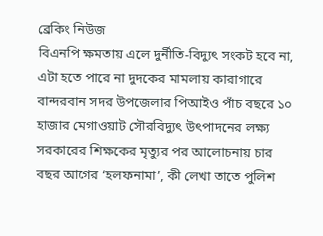ব্রেকিং নিউজ
বিএনপি ক্ষমতায় এলে দুর্নীতি-বিদ্যুৎ সংকট হবে না, এটা হতে পারে না দুদকের মামলায় কারাগারে বান্দরবান সদর উপজেলার পিআইও পাঁচ বছরে ১০ হাজার মেগাওয়াট সৌরবিদ্যুৎ উৎপাদনের লক্ষ্য সরকারের শিক্ষকের মৃত্যুর পর আলোচনায় চার বছর আগের ‘হলফনামা’, কী লেখা তাতে পুলিশ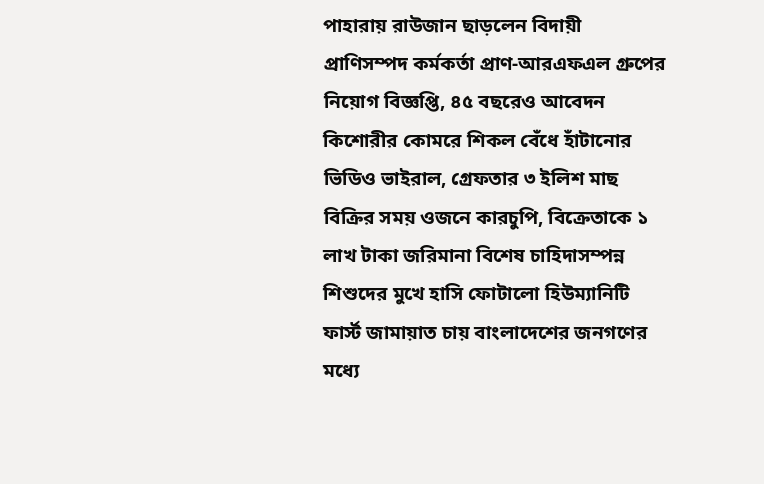পাহারায় রাউজান ছাড়লেন বিদায়ী প্রাণিসম্পদ কর্মকর্তা প্রাণ-আরএফএল গ্রুপের নিয়োগ বিজ্ঞপ্তি, ৪৫ বছরেও আবেদন কিশোরীর কোমরে শিকল বেঁধে হাঁটানোর ভিডিও ভাইরাল, গ্রেফতার ৩ ইলিশ মাছ বিক্রির সময় ওজনে কারচুপি, বিক্রেতাকে ১ লাখ টাকা জরিমানা বিশেষ চাহিদাসম্পন্ন শিশুদের মুখে হাসি ফোটালো হিউম্যানিটি ফার্স্ট জামায়াত চায় বাংলাদেশের জনগণের মধ্যে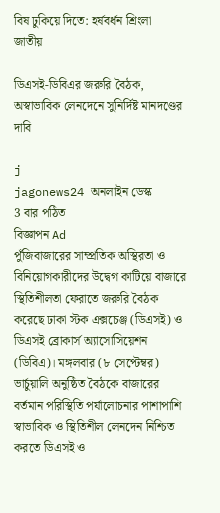বিষ ঢুকিয়ে দিতে: হর্ষবর্ধন শ্রিংলা
জাতীয়

ডিএসই-ডিবিএর জরুরি বৈঠক, অস্বাভাবিক লেনদেনে সুনির্দিষ্ট মানদণ্ডের দাবি

j
jagonews24 অনলাইন ডেস্ক
3 বার পঠিত
বিজ্ঞাপন Ad
পুঁজিবাজারের সাম্প্রতিক অস্থিরতা ও বিনিয়োগকারীদের উদ্বেগ কাটিয়ে বাজারে স্থিতিশীলতা ফেরাতে জরুরি বৈঠক করেছে ঢাকা স্টক এক্সচেঞ্জ (ডিএসই) ও ডিএসই ব্রোকার্স অ্যাসোসিয়েশন (ডিবিএ)। মঙ্গলবার (৮ সেপ্টেম্বর) ভার্চুয়ালি অনুষ্ঠিত বৈঠকে বাজারের বর্তমান পরিস্থিতি পর্যালোচনার পাশাপাশি স্বাভাবিক ও স্থিতিশীল লেনদেন নিশ্চিত করতে ডিএসই ও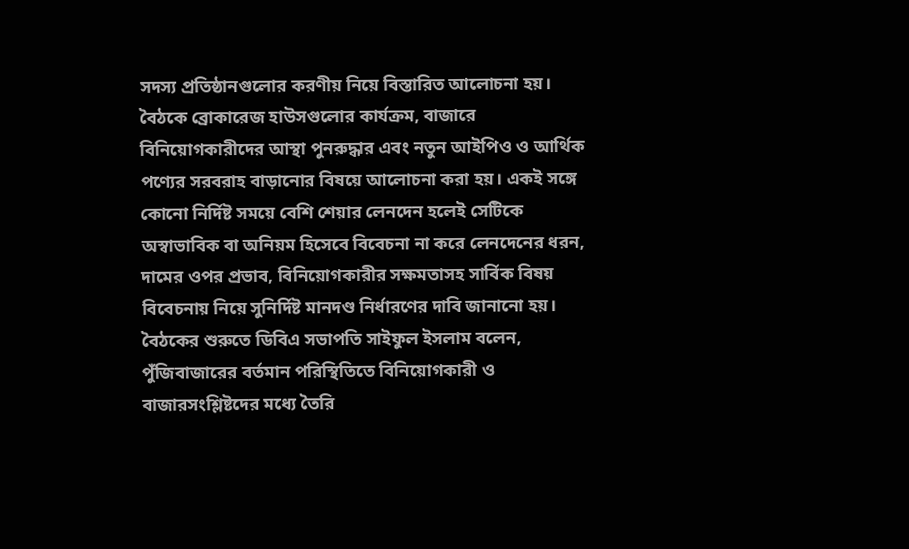সদস্য প্রতিষ্ঠানগুলোর করণীয় নিয়ে বিস্তারিত আলোচনা হয়। বৈঠকে ব্রোকারেজ হাউসগুলোর কার্যক্রম, বাজারে বিনিয়োগকারীদের আস্থা পুনরুদ্ধার এবং নতুন আইপিও ও আর্থিক পণ্যের সরবরাহ বাড়ানোর বিষয়ে আলোচনা করা হয়। একই সঙ্গে কোনো নির্দিষ্ট সময়ে বেশি শেয়ার লেনদেন হলেই সেটিকে অস্বাভাবিক বা অনিয়ম হিসেবে বিবেচনা না করে লেনদেনের ধরন, দামের ওপর প্রভাব, বিনিয়োগকারীর সক্ষমতাসহ সার্বিক বিষয় বিবেচনায় নিয়ে সুনির্দিষ্ট মানদণ্ড নির্ধারণের দাবি জানানো হয়। বৈঠকের শুরুতে ডিবিএ সভাপতি সাইফুল ইসলাম বলেন, পুঁজিবাজারের বর্তমান পরিস্থিতিতে বিনিয়োগকারী ও বাজারসংশ্লিষ্টদের মধ্যে তৈরি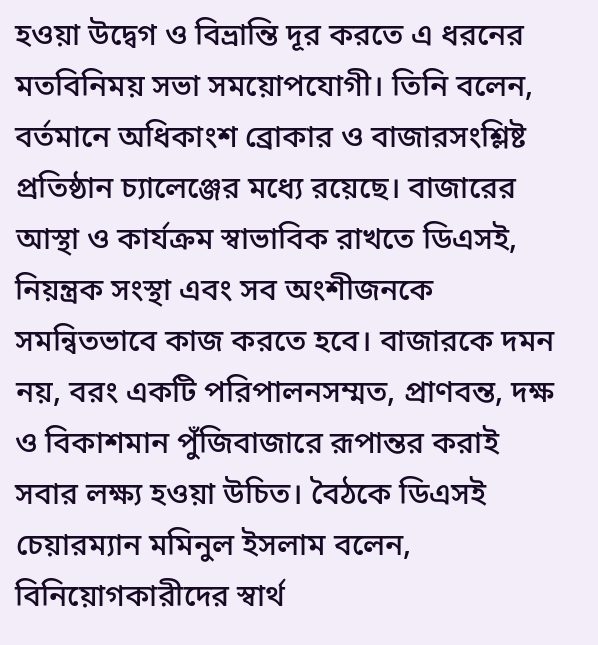হওয়া উদ্বেগ ও বিভ্রান্তি দূর করতে এ ধরনের মতবিনিময় সভা সময়োপযোগী। তিনি বলেন, বর্তমানে অধিকাংশ ব্রোকার ও বাজারসংশ্লিষ্ট প্রতিষ্ঠান চ্যালেঞ্জের মধ্যে রয়েছে। বাজারের আস্থা ও কার্যক্রম স্বাভাবিক রাখতে ডিএসই, নিয়ন্ত্রক সংস্থা এবং সব অংশীজনকে সমন্বিতভাবে কাজ করতে হবে। বাজারকে দমন নয়, বরং একটি পরিপালনসম্মত, প্রাণবন্ত, দক্ষ ও বিকাশমান পুঁজিবাজারে রূপান্তর করাই সবার লক্ষ্য হওয়া উচিত। বৈঠকে ডিএসই চেয়ারম্যান মমিনুল ইসলাম বলেন, বিনিয়োগকারীদের স্বার্থ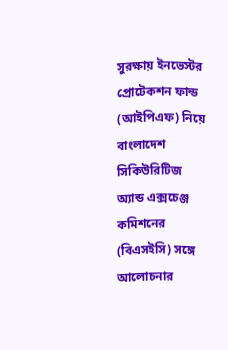সুরক্ষায় ইনভেস্টর প্রোটেকশন ফান্ড (আইপিএফ) নিয়ে বাংলাদেশ সিকিউরিটিজ অ্যান্ড এক্সচেঞ্জ কমিশনের (বিএসইসি) সঙ্গে আলোচনার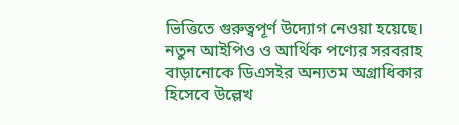ভিত্তিতে গুরুত্বপূর্ণ উদ্যোগ নেওয়া হয়েছে। নতুন আইপিও ও আর্থিক পণ্যের সরবরাহ বাড়ানোকে ডিএসইর অন্যতম অগ্রাধিকার হিসেবে উল্লেখ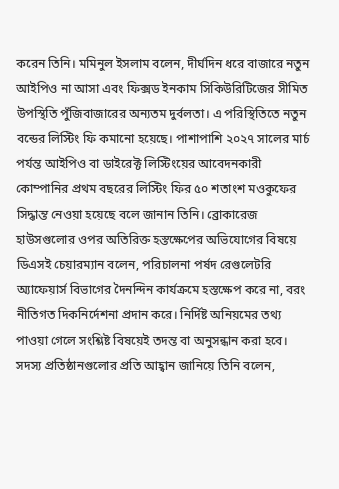করেন তিনি। মমিনুল ইসলাম বলেন, দীর্ঘদিন ধরে বাজারে নতুন আইপিও না আসা এবং ফিক্সড ইনকাম সিকিউরিটিজের সীমিত উপস্থিতি পুঁজিবাজারের অন্যতম দুর্বলতা। এ পরিস্থিতিতে নতুন বন্ডের লিস্টিং ফি কমানো হয়েছে। পাশাপাশি ২০২৭ সালের মার্চ পর্যন্ত আইপিও বা ডাইরেক্ট লিস্টিংয়ের আবেদনকারী কোম্পানির প্রথম বছরের লিস্টিং ফির ৫০ শতাংশ মওকুফের সিদ্ধান্ত নেওয়া হয়েছে বলে জানান তিনি। ব্রোকারেজ হাউসগুলোর ওপর অতিরিক্ত হস্তক্ষেপের অভিযোগের বিষয়ে ডিএসই চেয়ারম্যান বলেন, পরিচালনা পর্ষদ রেগুলেটরি অ্যাফেয়ার্স বিভাগের দৈনন্দিন কার্যক্রমে হস্তক্ষেপ করে না, বরং নীতিগত দিকনির্দেশনা প্রদান করে। নির্দিষ্ট অনিয়মের তথ্য পাওয়া গেলে সংশ্লিষ্ট বিষয়েই তদন্ত বা অনুসন্ধান করা হবে। সদস্য প্রতিষ্ঠানগুলোর প্রতি আহ্বান জানিয়ে তিনি বলেন,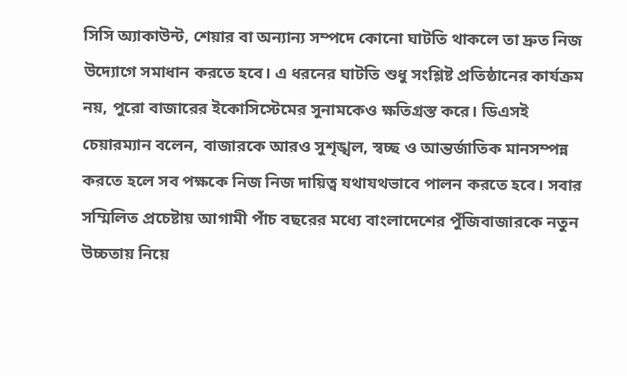সিসি অ্যাকাউন্ট, শেয়ার বা অন্যান্য সম্পদে কোনো ঘাটতি থাকলে তা দ্রুত নিজ উদ্যোগে সমাধান করতে হবে। এ ধরনের ঘাটতি শুধু সংশ্লিষ্ট প্রতিষ্ঠানের কার্যক্রম নয়, পুরো বাজারের ইকোসিস্টেমের সুনামকেও ক্ষতিগ্রস্ত করে। ডিএসই চেয়ারম্যান বলেন, বাজারকে আরও সুশৃঙ্খল, স্বচ্ছ ও আন্তর্জাতিক মানসম্পন্ন করতে হলে সব পক্ষকে নিজ নিজ দায়িত্ব যথাযথভাবে পালন করতে হবে। সবার সম্মিলিত প্রচেষ্টায় আগামী পাঁচ বছরের মধ্যে বাংলাদেশের পুঁজিবাজারকে নতুন উচ্চতায় নিয়ে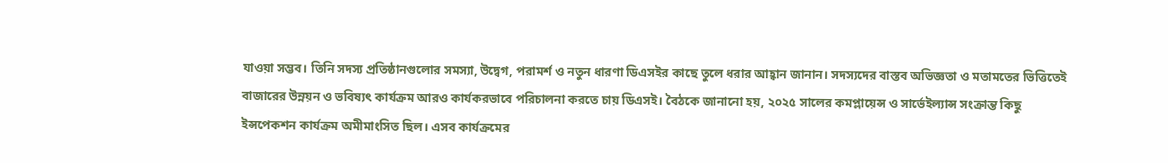যাওয়া সম্ভব। তিনি সদস্য প্রতিষ্ঠানগুলোর সমস্যা, উদ্বেগ, পরামর্শ ও নতুন ধারণা ডিএসইর কাছে তুলে ধরার আহ্বান জানান। সদস্যদের বাস্তব অভিজ্ঞতা ও মতামতের ভিত্তিতেই বাজারের উন্নয়ন ও ভবিষ্যৎ কার্যক্রম আরও কার্যকরভাবে পরিচালনা করতে চায় ডিএসই। বৈঠকে জানানো হয়, ২০২৫ সালের কমপ্লায়েন্স ও সার্ভেইল্যান্স সংক্রান্ত কিছু ইন্সপেকশন কার্যক্রম অমীমাংসিত ছিল। এসব কার্যক্রমের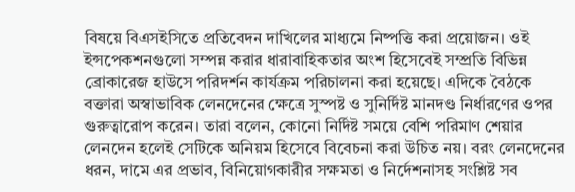বিষয়ে বিএসইসিতে প্রতিবেদন দাখিলের মাধ্যমে নিষ্পত্তি করা প্রয়োজন। ওই ইন্সপেকশনগুলো সম্পন্ন করার ধারাবাহিকতার অংশ হিসেবেই সম্প্রতি বিভিন্ন ব্রোকারেজ হাউসে পরিদর্শন কার্যক্রম পরিচালনা করা হয়েছে। এদিকে বৈঠকে বক্তারা অস্বাভাবিক লেনদেনের ক্ষেত্রে সুস্পষ্ট ও সুনির্দিষ্ট মানদণ্ড নির্ধারণের ওপর গুরুত্বারোপ করেন। তারা বলেন, কোনো নির্দিষ্ট সময়ে বেশি পরিমাণ শেয়ার লেনদেন হলেই সেটিকে অনিয়ম হিসেবে বিবেচনা করা উচিত নয়। বরং লেনদেনের ধরন, দামে এর প্রভাব, বিনিয়োগকারীর সক্ষমতা ও নির্দেশনাসহ সংশ্লিষ্ট সব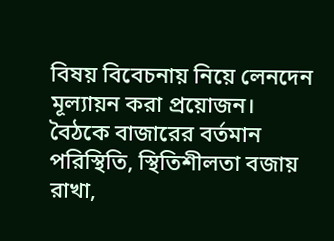বিষয় বিবেচনায় নিয়ে লেনদেন মূল্যায়ন করা প্রয়োজন। বৈঠকে বাজারের বর্তমান পরিস্থিতি, স্থিতিশীলতা বজায় রাখা,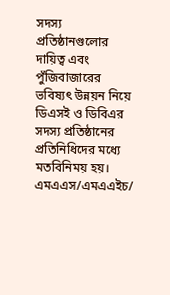সদস্য প্রতিষ্ঠানগুলোর দায়িত্ব এবং পুঁজিবাজারের ভবিষ্যৎ উন্নয়ন নিয়ে ডিএসই ও ডিবিএর সদস্য প্রতিষ্ঠানের প্রতিনিধিদের মধ্যে মতবিনিময় হয়। এমএএস/এমএএইচ/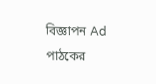বিজ্ঞাপন Ad
পাঠকের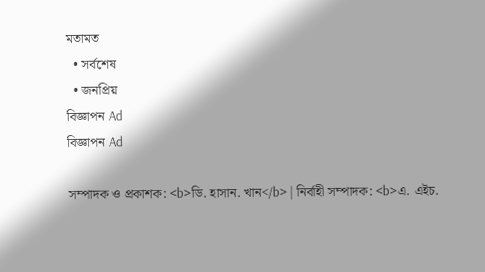মতামত
  • সর্বশেষ
  • জনপ্রিয়
বিজ্ঞাপন Ad
বিজ্ঞাপন Ad

সম্পাদক ও প্রকাশক: <b>ডি. হাসান. খান</b> | নির্বাহী সম্পাদক: <b>এ. এইচ.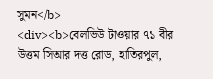সুমন</b>
<div><b>বেলভিউ টাওয়ার ৭১ বীর উত্তম সিআর দত্ত রোড, হাতিরপুল,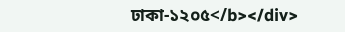ঢাকা-১২০৫</b></div>